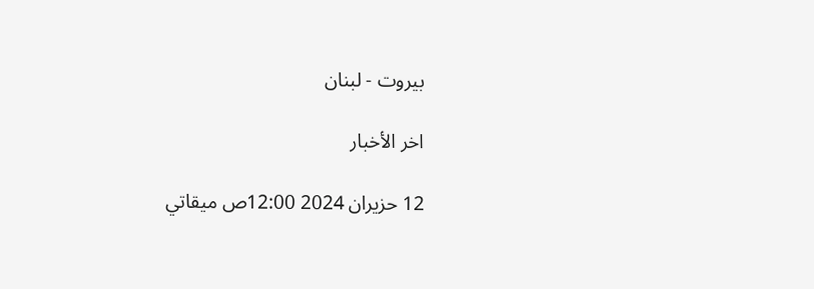بيروت - لبنان

اخر الأخبار

12 حزيران 2024 12:00ص ميقاتي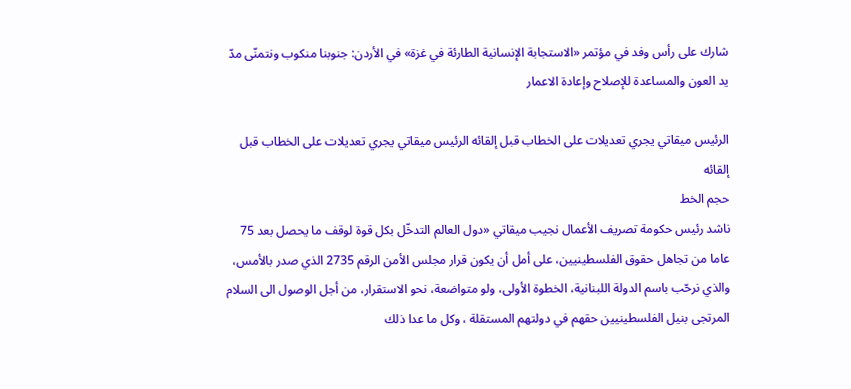شارك على رأس وفد في مؤتمر «الاستجابة الإنسانية الطارئة في غزة» في الأردن: جنوبنا منكوب ونتمنّى مدّ يد العون والمساعدة للإصلاح وإعادة الاعمار

الرئيس ميقاتي يجري تعديلات على الخطاب قبل إلقائه الرئيس ميقاتي يجري تعديلات على الخطاب قبل إلقائه
حجم الخط
ناشد رئيس حكومة تصريف الأعمال نجيب ميقاتي «دول العالم التدخّل بكل قوة لوقف ما يحصل بعد 75 عاما من تجاهل حقوق الفلسطينيين، على أمل أن يكون قرار مجلس الأمن الرقم 2735 الذي صدر بالأمس، والذي نرحّب باسم الدولة اللبنانية، الخطوة الأولى، ولو متواضعة، نحو الاستقرار، من أجل الوصول الى السلام المرتجى بنيل الفلسطينيين حقهم في دولتهم المستقلة ، وكل ما عدا ذلك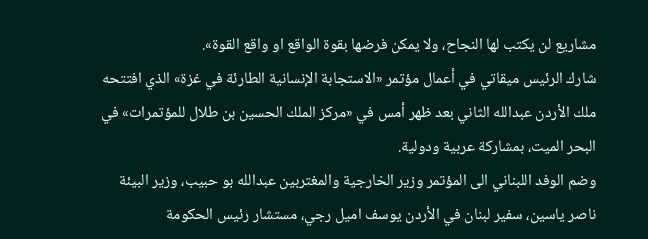مشاريع لن يكتب لها النجاح، ولا يمكن فرضها بقوة الواقع او واقع القوة».
شارك الرئيس ميقاتي في أعمال مؤتمر «الاستجابة الإنسانية الطارئة في غزة» الذي افتتحه ملك الأردن عبدالله الثاني بعد ظهر أمس في «مركز الملك الحسين بن طلال للمؤتمرات» في البحر الميت، بمشاركة عربية ودولية.
وضم الوفد اللبناني الى المؤتمر وزير الخارجية والمغتربين عبدالله بو حبيب، وزير البيئة ناصر ياسين، سفير لبنان في الأردن يوسف اميل رجي، مستشار رئيس الحكومة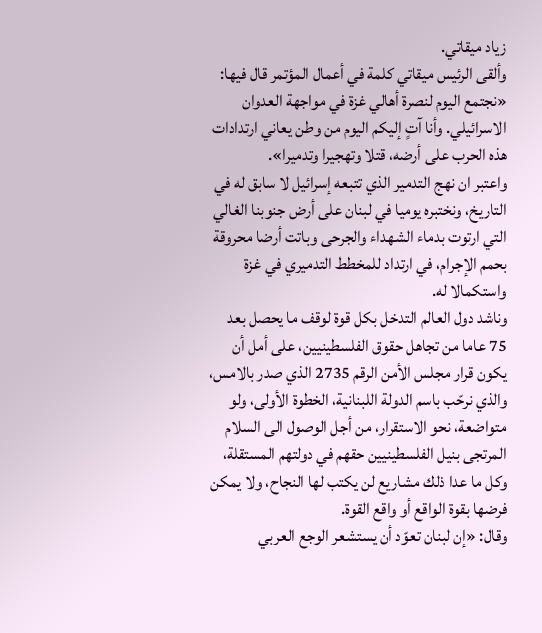زياد ميقاتي.
وألقى الرئيس ميقاتي كلمة في أعمال المؤتمر قال فيها: «نجتمع اليوم لنصرة أهالي غزة في مواجهة العدوان الاسرائيلي. وأنا آتٍ إليكم اليوم من وطن يعاني ارتدادات هذه الحرب على أرضه، قتلا وتهجيرا وتدميرا».
واعتبر ان نهج التدمير الذي تتبعه إسرائيل لا سابق له في التاريخ، ونختبره يوميا في لبنان على أرض جنوبنا الغالي التي ارتوت بدماء الشهداء والجرحى وباتت أرضا محروقة بحمم الإجرام، في ارتداد للمخطط التدميري في غزة واستكمالا له.
وناشد دول العالم التدخل بكل قوة لوقف ما يحصل بعد 75 عاما من تجاهل حقوق الفلسطينيين، على أمل أن يكون قرار مجلس الأمن الرقم 2735 الذي صدر بالامس، والذي نرحّب باسم الدولة اللبنانية، الخطوة الأولى، ولو متواضعة، نحو الاستقرار، من أجل الوصول الى السلام المرتجى بنيل الفلسطينيين حقهم في دولتهم المستقلة، وكل ما عدا ذلك مشاريع لن يكتب لها النجاح، ولا يمكن فرضها بقوة الواقع أو واقع القوة.
وقال: «إن لبنان تعوّد أن يستشعر الوجع العربي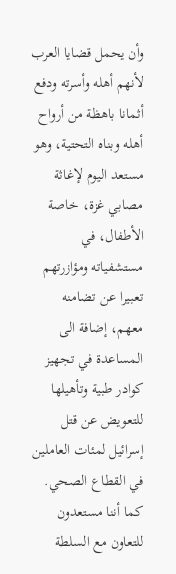وأن يحمل قضايا العرب لأنهم أهله وأسرته ودفع أثمانا باهظة من أرواح أهله وبناه التحتية، وهو مستعد اليوم لإغاثة مصابي غزة، خاصة الأطفال، في مستشفياته ومؤازرتهم تعبيرا عن تضامنه معهم، إضافة الى المساعدة في تجهيز كوادر طبية وتأهيلها للتعويض عن قتل إسرائيل لمئات العاملين في القطاع الصحي.
كما أننا مستعدون للتعاون مع السلطة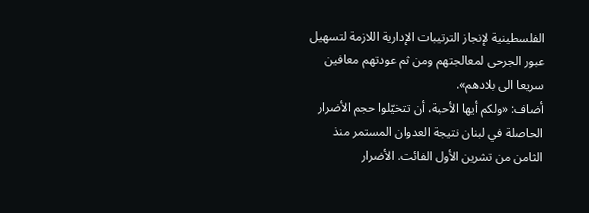الفلسطينية لإنجاز الترتيبات الإدارية اللازمة لتسهيل عبور الجرحى لمعالجتهم ومن ثم عودتهم معافين سريعا الى بلادهم».
أضاف: «ولكم أيها الأحبة، أن تتخيّلوا حجم الأضرار الحاصلة في لبنان نتيجة العدوان المستمر منذ الثامن من تشرين الأول الفائت. الأضرار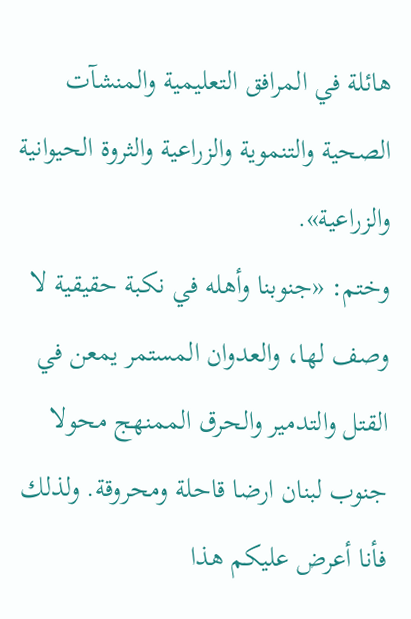هائلة في المرافق التعليمية والمنشآت الصحية والتنموية والزراعية والثروة الحيوانية والزراعية».
وختم: «جنوبنا وأهله في نكبة حقيقية لا وصف لها، والعدوان المستمر يمعن في القتل والتدمير والحرق الممنهج محولا جنوب لبنان ارضا قاحلة ومحروقة. ولذلك فأنا أعرض عليكم هذا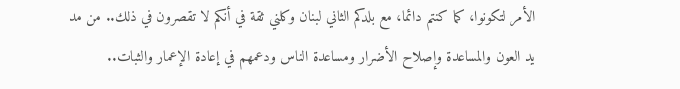الأمر لتكونوا، كما كنتم دائما، مع بلدكم الثاني لبنان وكلني ثقة في أنكم لا تقصرون في ذلك.. من مد يد العون والمساعدة وإصلاح الأضرار ومساعدة الناس ودعمهم في إعادة الإعمار والثبات..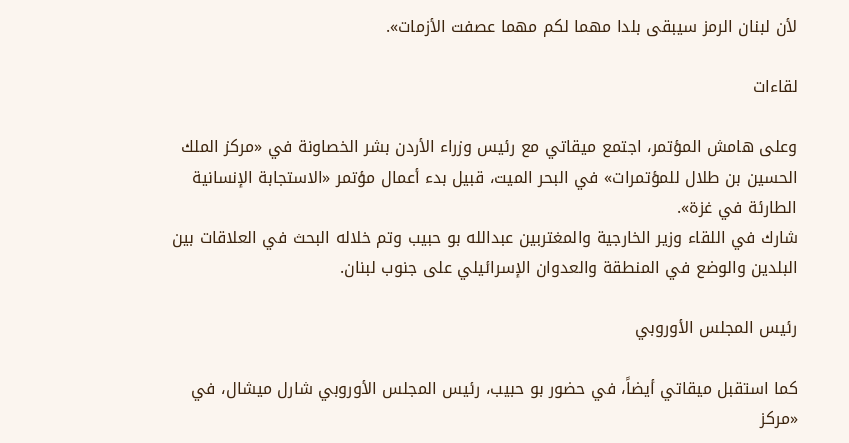لأن لبنان الرمز سيبقى بلدا مهما لكم مهما عصفت الأزمات».

لقاءات

وعلى هامش المؤتمر، اجتمع ميقاتي مع رئيس وزراء الأردن بشر الخصاونة في «مركز الملك الحسين بن طلال للمؤتمرات» في البحر الميت، قبيل بدء أعمال مؤتمر «الاستجابة الإنسانية الطارئة في غزة».
شارك في اللقاء وزير الخارجية والمغتربين عبدالله بو حبيب وتم خلاله البحث في العلاقات بين البلدين والوضع في المنطقة والعدوان الإسرائيلي على جنوب لبنان.

رئيس المجلس الأوروبي

كما استقبل ميقاتي أيضاً، في حضور بو حبيب، رئيس المجلس الأوروبي شارل ميشال، في «مركز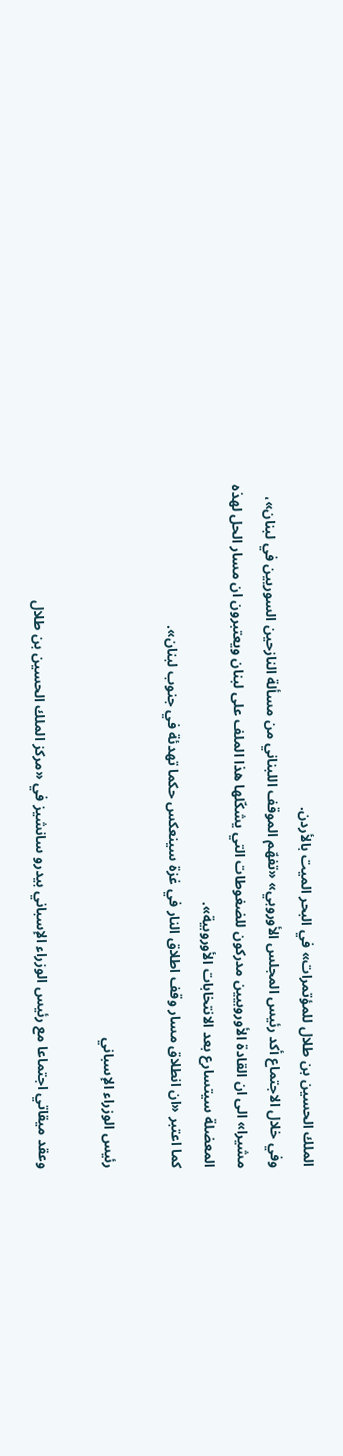الملك الحسين بن طلال للمؤتمرات» في البحر الميت بالأردن.
وفي خلال الاجتماع أكد رئيس المجلس الأوروبي» «تفهّم الموقف اللبناني من مسألة النازحين السوريين في لبنان»، مشيرا» الى ان القادة الأوروبيين مدركون للضغوطات التي يشكّلها هذا الملف على لبنان ويعتبرون ان مسار الحل لهذه المعضلة سيتسارع بعد الانتخابات الأوروبية».
كما اعتبر «ان انطلاق مسار وقف اطلاق النار في غزة سينعكس حكما تهدئة في جنوب لبنان».

رئيس الوزراء الإسباني

وعقد ميقاتي اجتماعا مع رئيس الوزراء الإسباني بيدرو سانشيز في «مركز الملك الحسين بن طلال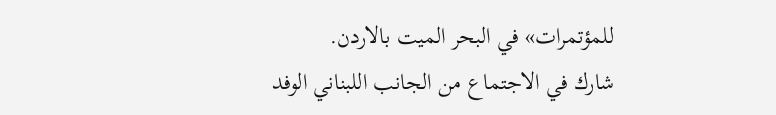للمؤتمرات» في البحر الميت بالاردن.
شارك في الاجتماع من الجانب اللبناني الوفد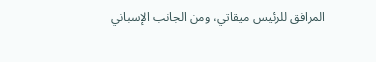المرافق للرئيس ميقاتي، ومن الجانب الإسباني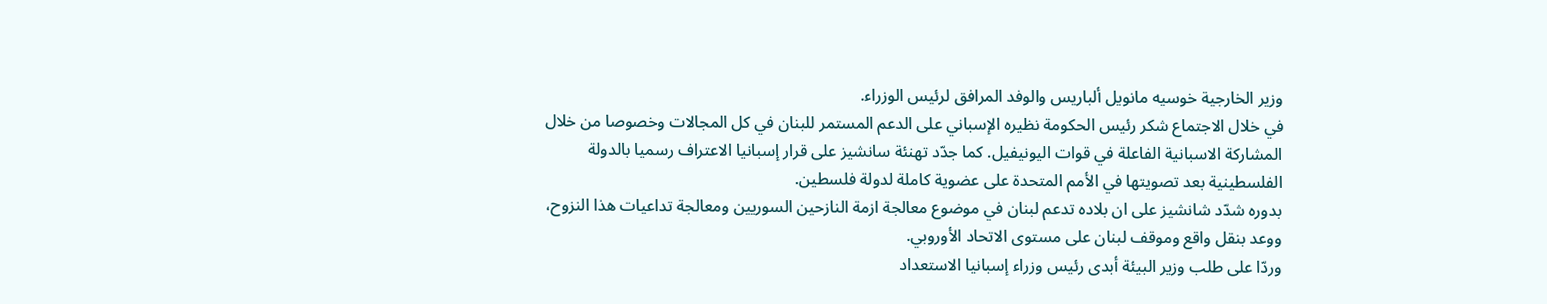وزير الخارجية خوسيه مانويل ألباريس والوفد المرافق لرئيس الوزراء.
في خلال الاجتماع شكر رئيس الحكومة نظيره الإسباني على الدعم المستمر للبنان في كل المجالات وخصوصا من خلال المشاركة الاسبانية الفاعلة في قوات اليونيفيل. كما جدّد تهنئة سانشيز على قرار إسبانيا الاعتراف رسميا بالدولة الفلسطينية بعد تصويتها في الأمم المتحدة على عضوية كاملة لدولة فلسطين.
بدوره شدّد شانشيز على ان بلاده تدعم لبنان في موضوع معالجة ازمة النازحين السوريين ومعالجة تداعيات هذا النزوح، ووعد بنقل واقع وموقف لبنان على مستوى الاتحاد الأوروبي.
وردّا على طلب وزير البيئة أبدى رئيس وزراء إسبانيا الاستعداد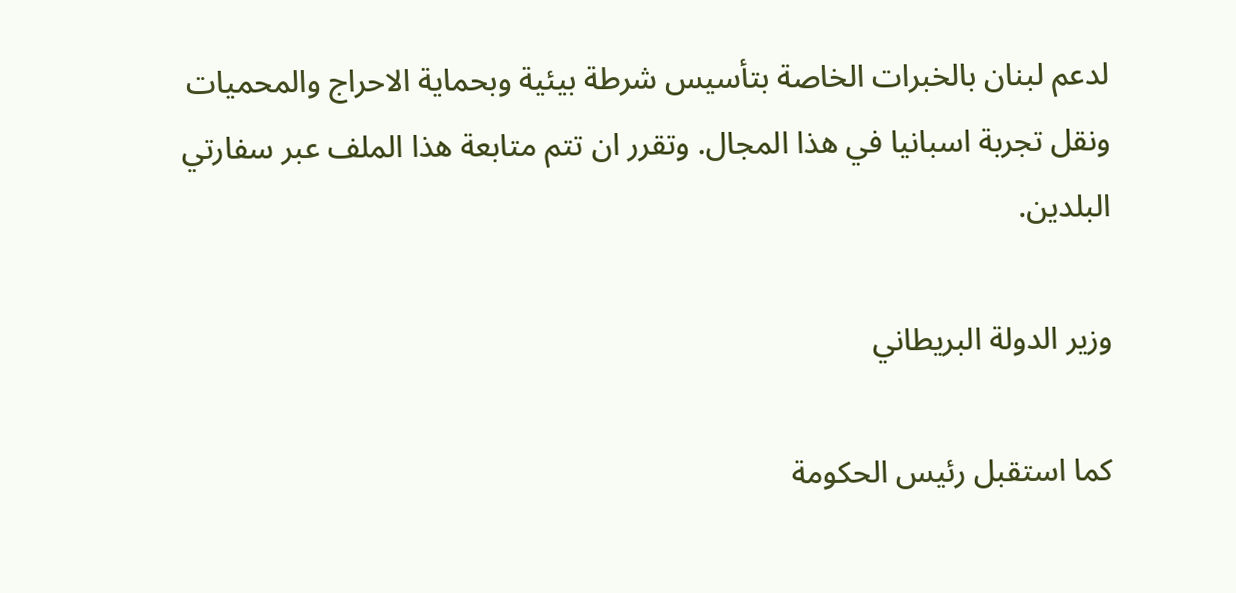لدعم لبنان بالخبرات الخاصة بتأسيس شرطة بيئية وبحماية الاحراج والمحميات ونقل تجربة اسبانيا في هذا المجال. وتقرر ان تتم متابعة هذا الملف عبر سفارتي البلدين.

وزير الدولة البريطاني

كما استقبل رئيس الحكومة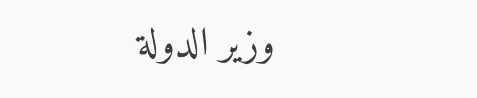وزير الدولة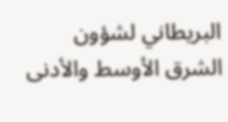البريطاني لشؤون الشرق الأوسط والأدنى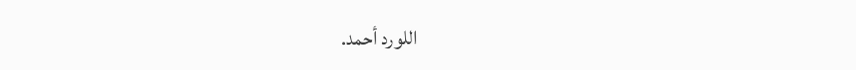اللورد أحمد.